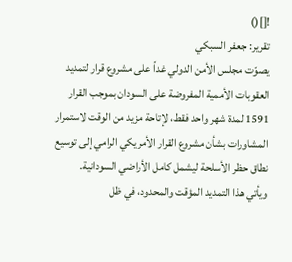![]()
تقرير: جعفر السبكي
يصوّت مجلس الأمن الدولي غداً على مشروع قرار لتمديد العقوبات الأممية المفروضة على السودان بموجب القرار 1591 لمدة شهر واحد فقط، لإتاحة مزيد من الوقت لاستمرار المشاورات بشأن مشروع القرار الأمريكي الرامي إلى توسيع نطاق حظر الأسلحة ليشمل كامل الأراضي السودانية.
ويأتي هذا التمديد المؤقت والمحدود، في ظل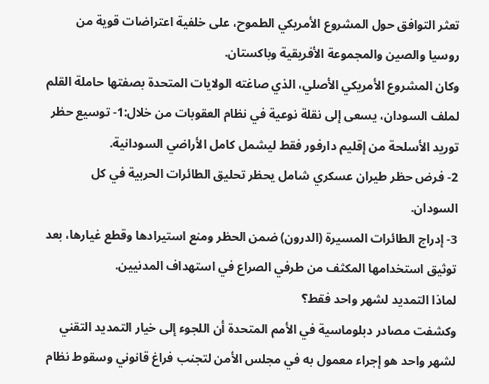تعثر التوافق حول المشروع الأمريكي الطموح، على خلفية اعتراضات قوية من روسيا والصين والمجموعة الأفريقية وباكستان.
وكان المشروع الأمريكي الأصلي، الذي صاغته الولايات المتحدة بصفتها حاملة القلم لملف السودان، يسعى إلى نقلة نوعية في نظام العقوبات من خلال:1- توسيع حظر توريد الأسلحة من إقليم دارفور فقط ليشمل كامل الأراضي السودانية.
2- فرض حظر طيران عسكري شامل يحظر تحليق الطائرات الحربية في كل السودان.
3- إدراج الطائرات المسيرة (الدرون) ضمن الحظر ومنع استيرادها وقطع غيارها، بعد توثيق استخدامها المكثف من طرفي الصراع في استهداف المدنيين.
لماذا التمديد لشهر واحد فقط؟
وكشفت مصادر دبلوماسية في الأمم المتحدة أن اللجوء إلى خيار التمديد التقني لشهر واحد هو إجراء معمول به في مجلس الأمن لتجنب فراغ قانوني وسقوط نظام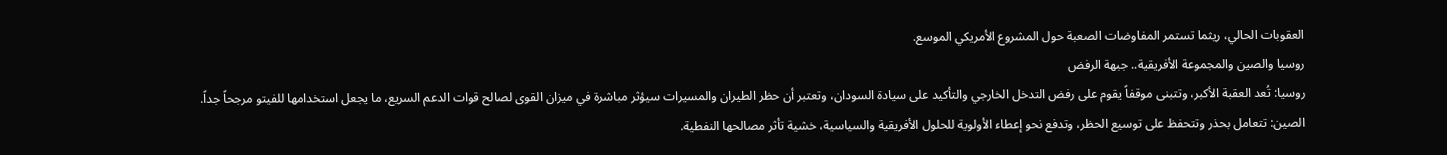العقوبات الحالي، ريثما تستمر المفاوضات الصعبة حول المشروع الأمريكي الموسع.
روسيا والصين والمجموعة الأفريقية.. جبهة الرفض
روسيا: تُعد العقبة الأكبر، وتتبنى موقفاً يقوم على رفض التدخل الخارجي والتأكيد على سيادة السودان، وتعتبر أن حظر الطيران والمسيرات سيؤثر مباشرة في ميزان القوى لصالح قوات الدعم السريع، ما يجعل استخدامها للفيتو مرجحاً جداً.
الصين: تتعامل بحذر وتتحفظ على توسيع الحظر، وتدفع نحو إعطاء الأولوية للحلول الأفريقية والسياسية، خشية تأثر مصالحها النفطية.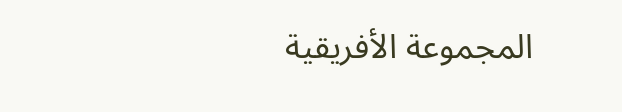المجموعة الأفريقية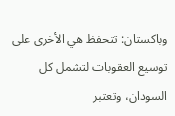وباكستان: تتحفظ هي الأخرى على توسيع العقوبات لتشمل كل السودان، وتعتبر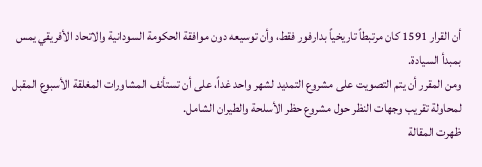أن القرار 1591 كان مرتبطاً تاريخياً بدارفور فقط، وأن توسيعه دون موافقة الحكومة السودانية والاتحاد الأفريقي يمس بمبدأ السيادة.
ومن المقرر أن يتم التصويت على مشروع التمديد لشهر واحد غداً، على أن تستأنف المشاورات المغلقة الأسبوع المقبل لمحاولة تقريب وجهات النظر حول مشروع حظر الأسلحة والطيران الشامل.
ظهرت المقالة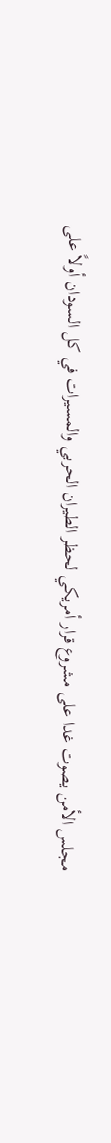مجلس الأمن يصوت غدا على مشروع قرار أمريكي لحظر الطيران الحربي والمسيرات في كل السودان أولاً على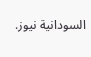السودانية نيوز.